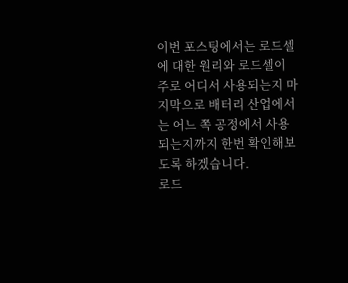이번 포스팅에서는 로드셀에 대한 원리와 로드셀이 주로 어디서 사용되는지 마지막으로 배터리 산업에서는 어느 쪽 공정에서 사용되는지까지 한번 확인해보도록 하겠습니다.
로드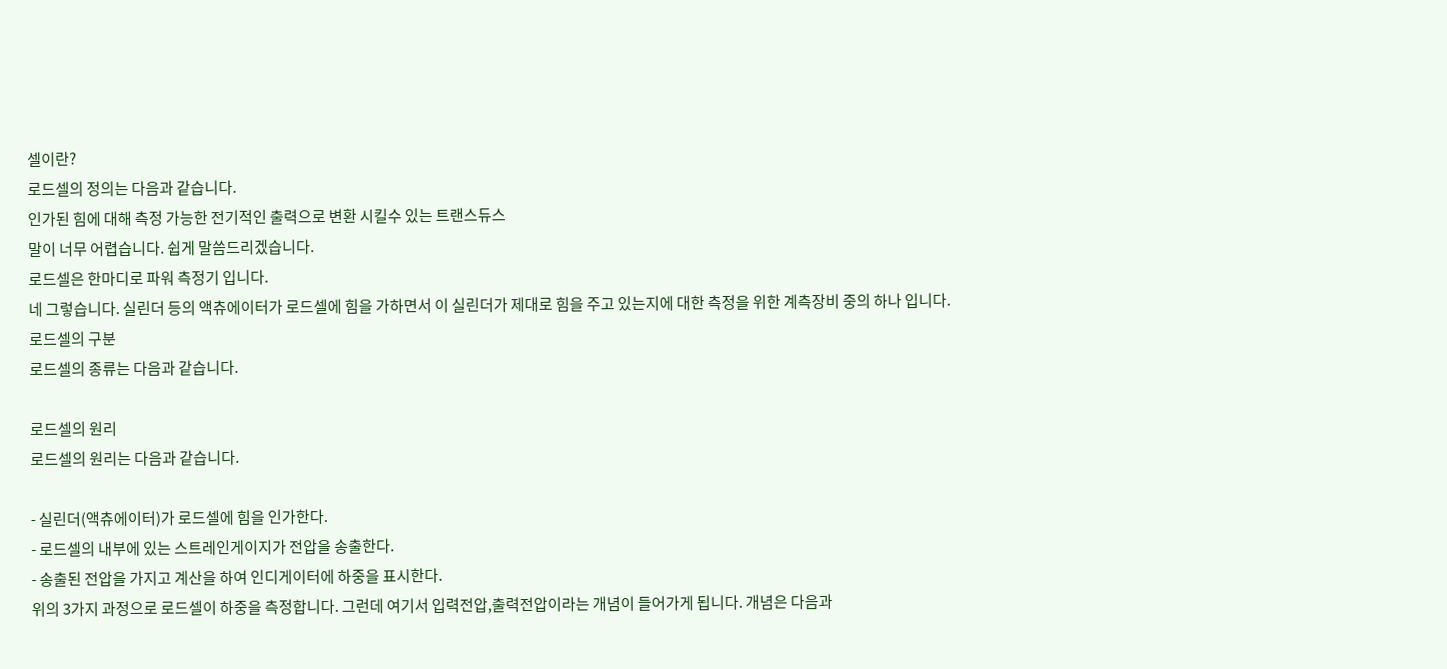셀이란?
로드셀의 정의는 다음과 같습니다.
인가된 힘에 대해 측정 가능한 전기적인 출력으로 변환 시킬수 있는 트랜스듀스
말이 너무 어렵습니다. 쉽게 말씀드리겠습니다.
로드셀은 한마디로 파워 측정기 입니다.
네 그렇습니다. 실린더 등의 액츄에이터가 로드셀에 힘을 가하면서 이 실린더가 제대로 힘을 주고 있는지에 대한 측정을 위한 계측장비 중의 하나 입니다.
로드셀의 구분
로드셀의 종류는 다음과 같습니다.

로드셀의 원리
로드셀의 원리는 다음과 같습니다.

- 실린더(액츄에이터)가 로드셀에 힘을 인가한다.
- 로드셀의 내부에 있는 스트레인게이지가 전압을 송출한다.
- 송출된 전압을 가지고 계산을 하여 인디게이터에 하중을 표시한다.
위의 3가지 과정으로 로드셀이 하중을 측정합니다. 그런데 여기서 입력전압,출력전압이라는 개념이 들어가게 됩니다. 개념은 다음과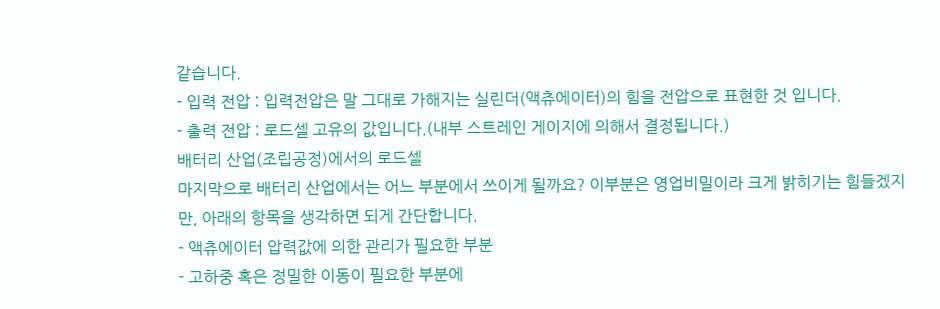같습니다.
- 입력 전압 : 입력전압은 말 그대로 가해지는 실린더(액츄에이터)의 힘을 전압으로 표현한 것 입니다.
- 출력 전압 : 로드셀 고유의 값입니다.(내부 스트레인 게이지에 의해서 결정됩니다.)
배터리 산업(조립공정)에서의 로드셀
마지막으로 배터리 산업에서는 어느 부분에서 쓰이게 될까요? 이부분은 영업비밀이라 크게 밝히기는 힘들겠지만, 아래의 항목을 생각하면 되게 간단합니다.
- 액츄에이터 압력값에 의한 관리가 필요한 부분
- 고하중 혹은 정밀한 이동이 필요한 부분에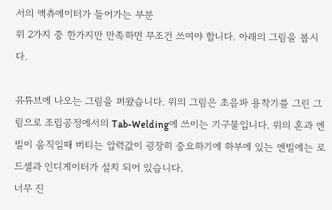서의 액츄에이터가 들어가는 부분
위 2가지 중 한가지만 만족하면 무조건 쓰여야 합니다. 아래의 그림을 봅시다.

유튜브에 나오는 그림을 퍼왔습니다. 위의 그림은 초음파 용착기를 그린 그림으로 조립공정에서의 Tab-Welding에 쓰이는 기구물입니다. 위의 혼과 엔빌이 움직일때 버티는 압력값이 굉장히 중요하기에 하부에 있는 엔빌에는 로드셀과 인디게이터가 설치 되어 있습니다.
너무 진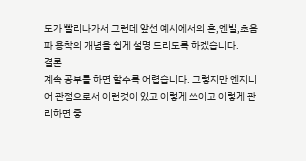도가 빨리나가서 그런데 앞선 예시에서의 혼,엔빌,초음파 용착의 개념을 쉽게 설명 드리도록 하겠습니다.
결론
계속 공부를 하면 할수록 어렵습니다. 그렇지만 엔지니어 관점으로서 이런것이 있고 이렇게 쓰이고 이렇게 관리하면 좋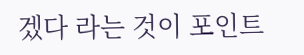겠다 라는 것이 포인트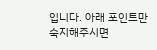입니다. 아래 포인트만 숙지해주시면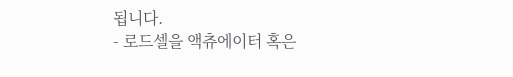됩니다.
- 로드셀을 액츄에이터 혹은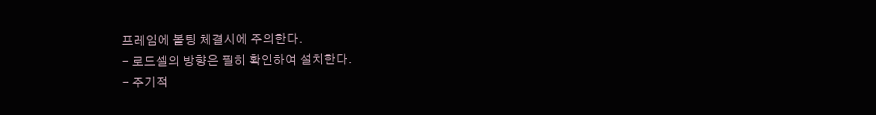프레임에 볼팅 체결시에 주의한다.
- 로드셀의 방향은 필히 확인하여 설치한다.
- 주기적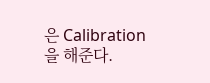은 Calibration을 해준다.